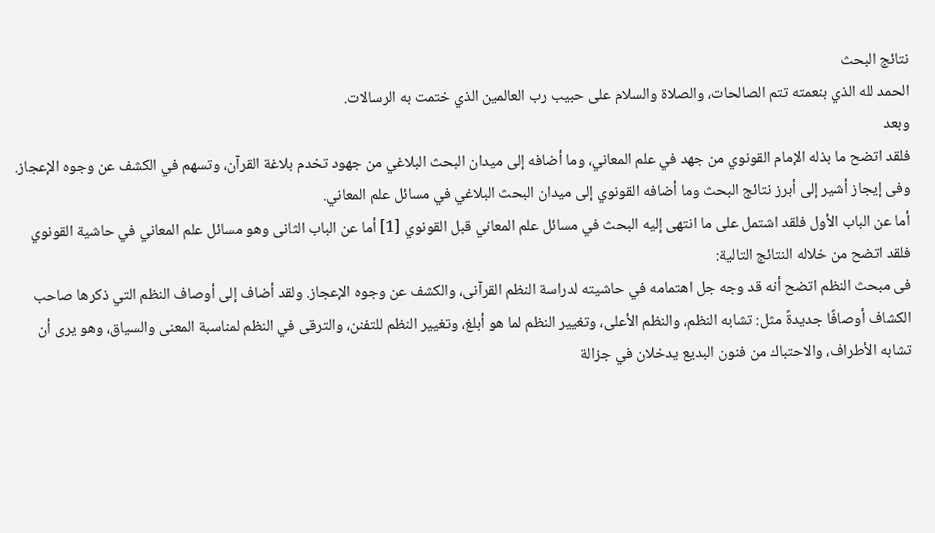نتائج البحث
الحمد لله الذي بنعمته تتم الصالحات، والصلاة والسلام على حبيب رب العالمين الذي ختمت به الرسالات.
وبعد
فلقد اتضح ما بذله الإمام القونوي من جهد في علم المعاني، وما أضافه إلى ميدان البحث البلاغي من جهود تخدم بلاغة القرآن، وتسهم في الكشف عن وجوه الإعجاز. وفى إيجاز أشير إلى أبرز نتائج البحث وما أضافه القونوي إلى ميدان البحث البلاغي في مسائل علم المعاني.
أما عن الباب الأول فلقد اشتمل على ما انتهى إليه البحث في مسائل علم المعاني قبل القونوي [1] أما عن الباب الثانى وهو مسائل علم المعاني في حاشية القونوي فلقد اتضح من خلاله النتائج التالية:
فى مبحث النظم اتضح أنه قد وجه جل اهتمامه في حاشيته لدراسة النظم القرآنى، والكشف عن وجوه الإعجاز. ولقد أضاف إلى أوصاف النظم التي ذكرها صاحب الكشاف أوصافًا جديدةً مثل: تشابه النظم، والنظم الأعلى، وتغيير النظم لما هو أبلغ، وتغيير النظم للتفنن، والترقى في النظم لمناسبة المعنى والسياق، وهو يرى أن تشابه الأطراف، والاحتباك من فنون البديع يدخلان في جزالة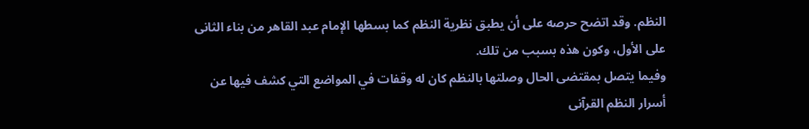النظم. وقد اتضح حرصه على أن يطبق نظرية النظم كما بسطها الإمام عبد القاهر من بناء الثانى على الأول، وكون هذه بسبب من تلك.
وفيما يتصل بمقتضى الحال وصلتها بالنظم كان له وقفات في المواضع التي كشف فيها عن أسرار النظم القرآنى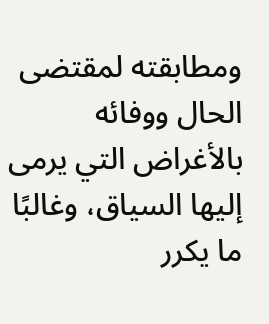ومطابقته لمقتضى الحال ووفائه بالأغراض التي يرمى إليها السياق، وغالبًا ما يكرر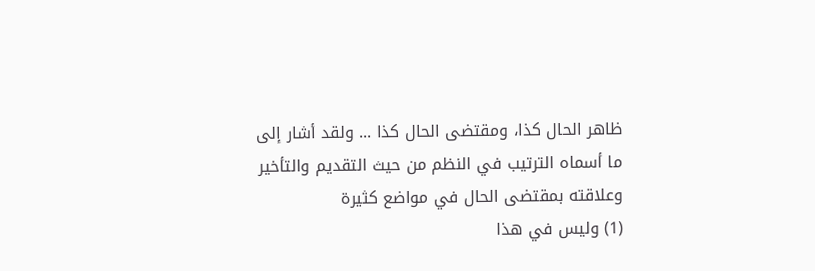ظاهر الحال كذا، ومقتضى الحال كذا ... ولقد أشار إلى ما أسماه الترتيب في النظم من حيث التقديم والتأخير وعلاقته بمقتضى الحال في مواضع كثيرة
(1) وليس في هذا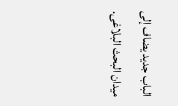الباب جديد يضاف إلى ميدان البحث البلاغى.